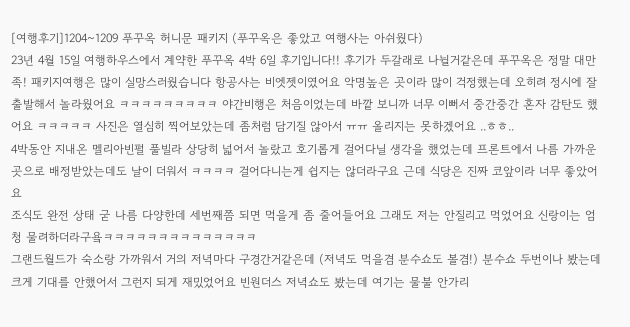[여행후기]1204~1209 푸꾸옥 허니문 패키지 (푸꾸옥은 좋았고 여행사는 아쉬웠다)
23년 4월 15일 여행하우스에서 계약한 푸꾸옥 4박 6일 후기입니다!! 후기가 두갈래로 나뉠거같은데 푸꾸옥은 정말 대만족! 패키지여행은 많이 실망스러웠습니다 항공사는 비엣젯이였어요 악명높은 곳이라 많이 걱정했는데 오히려 정시에 잘 출발해서 놀라웠어요 ㅋㅋㅋㅋㅋㅋㅋㅋㅋ 야간비행은 처음이었는데 바깥 보니까 너무 이뻐서 중간중간 혼자 감탄도 했어요 ㅋㅋㅋㅋㅋ 사진은 열심히 찍어보았는데 좀처럼 담기질 않아서 ㅠㅠ 올리지는 못하겠어요 ..ㅎㅎ..
4박동안 지내온 멜리아빈펄 풀빌라 상당히 넓어서 놀랐고 호기롭게 걸어다닐 생각을 했었는데 프론트에서 나름 가까운 곳으로 배정받았는데도 날이 더워서 ㅋㅋㅋㅋ 걸어다니는게 쉽지는 않더라구요 근데 식당은 진짜 코앞이라 너무 좋았어요
조식도 완전 상태 굳 나름 다양한데 세번째쯤 되면 먹을게 좀 줄어들어요 그래도 저는 안질리고 먹었어요 신랑이는 엄청 물려하더라구욬ㅋㅋㅋㅋㅋㅋㅋㅋㅋㅋㅋㅋㅋㅋ
그랜드월드가 숙소랑 가까워서 거의 저녁마다 구경간거같은데 (저녁도 먹을겸 분수쇼도 볼겸!) 분수쇼 두번이나 봤는데 크게 기대를 안했어서 그런지 되게 재밌었어요 빈원더스 저녁쇼도 봤는데 여기는 물불 안가리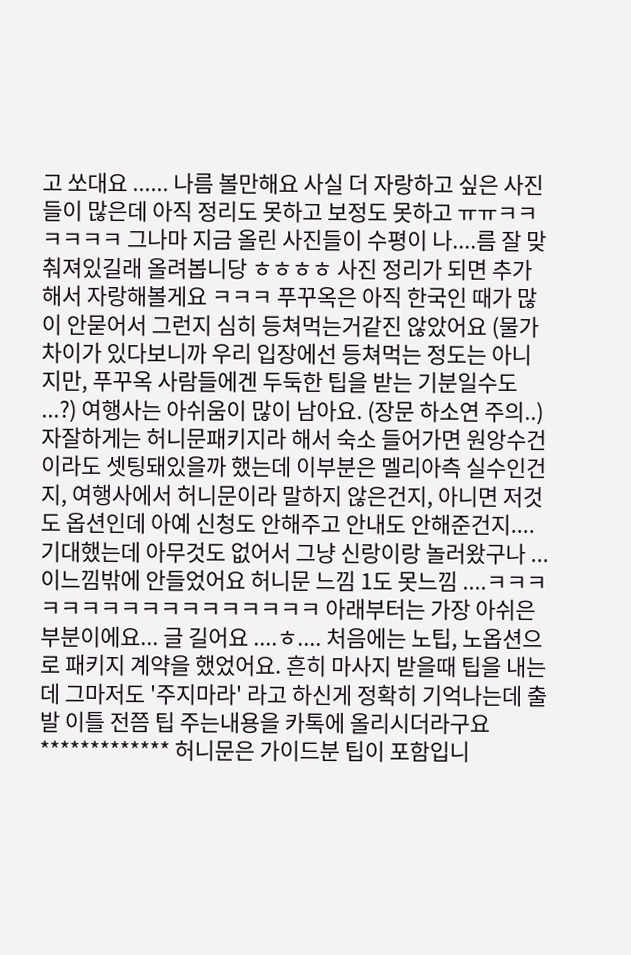고 쏘대요 ...... 나름 볼만해요 사실 더 자랑하고 싶은 사진들이 많은데 아직 정리도 못하고 보정도 못하고 ㅠㅠㅋㅋㅋㅋㅋㅋ 그나마 지금 올린 사진들이 수평이 나....름 잘 맞춰져있길래 올려봅니당 ㅎㅎㅎㅎ 사진 정리가 되면 추가해서 자랑해볼게요 ㅋㅋㅋ 푸꾸옥은 아직 한국인 때가 많이 안묻어서 그런지 심히 등쳐먹는거같진 않았어요 (물가차이가 있다보니까 우리 입장에선 등쳐먹는 정도는 아니지만, 푸꾸옥 사람들에겐 두둑한 팁을 받는 기분일수도 ...?) 여행사는 아쉬움이 많이 남아요. (장문 하소연 주의..) 자잘하게는 허니문패키지라 해서 숙소 들어가면 원앙수건이라도 셋팅돼있을까 했는데 이부분은 멜리아측 실수인건지, 여행사에서 허니문이라 말하지 않은건지, 아니면 저것도 옵션인데 아예 신청도 안해주고 안내도 안해준건지.... 기대했는데 아무것도 없어서 그냥 신랑이랑 놀러왔구나 ... 이느낌밖에 안들었어요 허니문 느낌 1도 못느낌 ....ㅋㅋㅋㅋㅋㅋㅋㅋㅋㅋㅋㅋㅋㅋㅋㅋㅋ 아래부터는 가장 아쉬은 부분이에요... 글 길어요 ....ㅎ.... 처음에는 노팁, 노옵션으로 패키지 계약을 했었어요. 흔히 마사지 받을때 팁을 내는데 그마저도 '주지마라' 라고 하신게 정확히 기억나는데 출발 이틀 전쯤 팁 주는내용을 카톡에 올리시더라구요 ************* 허니문은 가이드분 팁이 포함입니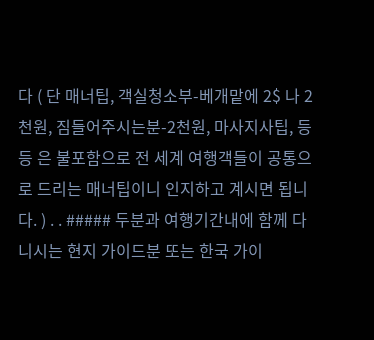다 ( 단 매너팁, 객실청소부-베개맡에 2$ 나 2천원, 짐들어주시는분-2천원, 마사지사팁, 등등 은 불포함으로 전 세계 여행객들이 공통으로 드리는 매너팁이니 인지하고 계시면 됩니다. ) . . ##### 두분과 여행기간내에 함께 다니시는 현지 가이드분 또는 한국 가이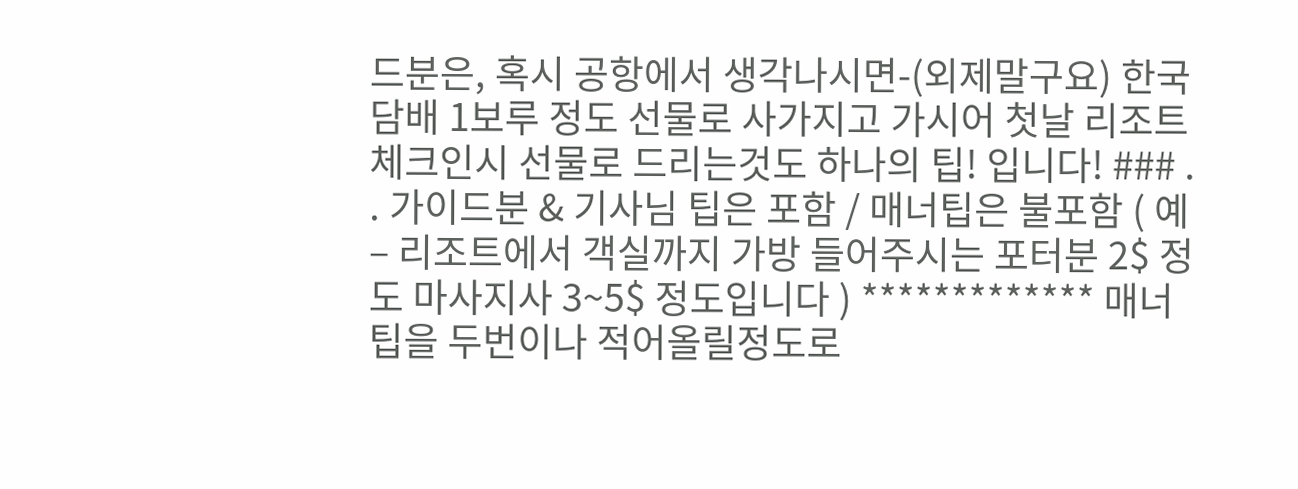드분은, 혹시 공항에서 생각나시면-(외제말구요) 한국담배 1보루 정도 선물로 사가지고 가시어 첫날 리조트 체크인시 선물로 드리는것도 하나의 팁! 입니다! ### . . 가이드분 & 기사님 팁은 포함 / 매너팁은 불포함 ( 예 – 리조트에서 객실까지 가방 들어주시는 포터분 2$ 정도 마사지사 3~5$ 정도입니다 ) ************* 매너팁을 두번이나 적어올릴정도로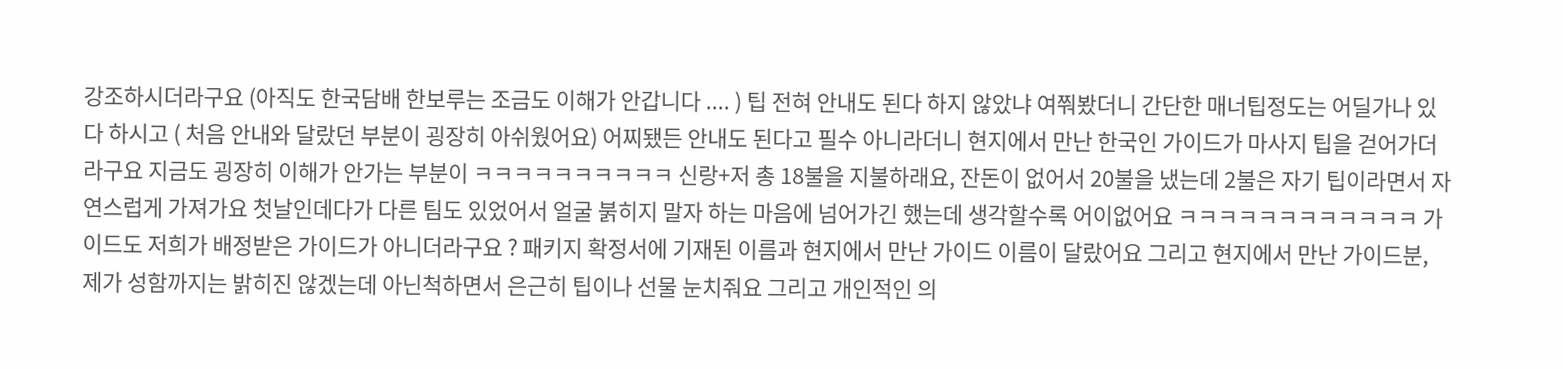강조하시더라구요 (아직도 한국담배 한보루는 조금도 이해가 안갑니다 .... ) 팁 전혀 안내도 된다 하지 않았냐 여쭤봤더니 간단한 매너팁정도는 어딜가나 있다 하시고 ( 처음 안내와 달랐던 부분이 굉장히 아쉬웠어요) 어찌됐든 안내도 된다고 필수 아니라더니 현지에서 만난 한국인 가이드가 마사지 팁을 걷어가더라구요 지금도 굉장히 이해가 안가는 부분이 ㅋㅋㅋㅋㅋㅋㅋㅋㅋㅋ 신랑+저 총 18불을 지불하래요, 잔돈이 없어서 20불을 냈는데 2불은 자기 팁이라면서 자연스럽게 가져가요 첫날인데다가 다른 팀도 있었어서 얼굴 붉히지 말자 하는 마음에 넘어가긴 했는데 생각할수록 어이없어요 ㅋㅋㅋㅋㅋㅋㅋㅋㅋㅋㅋㅋ 가이드도 저희가 배정받은 가이드가 아니더라구요 ? 패키지 확정서에 기재된 이름과 현지에서 만난 가이드 이름이 달랐어요 그리고 현지에서 만난 가이드분, 제가 성함까지는 밝히진 않겠는데 아닌척하면서 은근히 팁이나 선물 눈치줘요 그리고 개인적인 의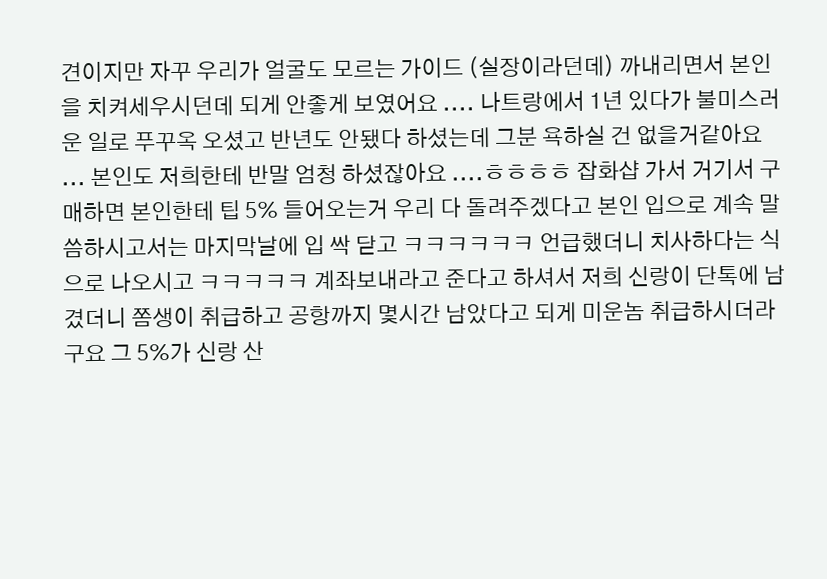견이지만 자꾸 우리가 얼굴도 모르는 가이드 (실장이라던데) 까내리면서 본인을 치켜세우시던데 되게 안좋게 보였어요 .... 나트랑에서 1년 있다가 불미스러운 일로 푸꾸옥 오셨고 반년도 안됐다 하셨는데 그분 욕하실 건 없을거같아요 ... 본인도 저희한테 반말 엄청 하셨잖아요 ....ㅎㅎㅎㅎ 잡화샵 가서 거기서 구매하면 본인한테 팁 5% 들어오는거 우리 다 돌려주겠다고 본인 입으로 계속 말씀하시고서는 마지막날에 입 싹 닫고 ㅋㅋㅋㅋㅋㅋ 언급했더니 치사하다는 식으로 나오시고 ㅋㅋㅋㅋㅋ 계좌보내라고 준다고 하셔서 저희 신랑이 단톡에 남겼더니 쫌생이 취급하고 공항까지 몇시간 남았다고 되게 미운놈 취급하시더라구요 그 5%가 신랑 산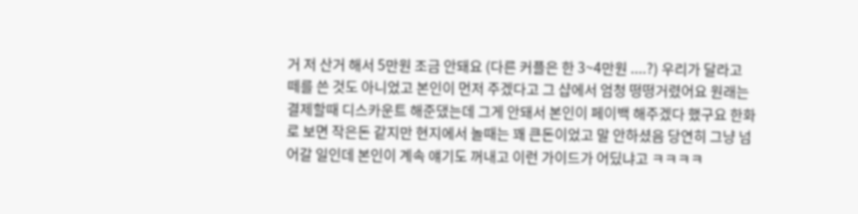거 저 산거 해서 5만원 조금 안돼요 (다른 커플은 한 3~4만원 ....?) 우리가 달라고 떼를 쓴 것도 아니었고 본인이 먼저 주겠다고 그 샵에서 엄청 떵떵거렸어요 원래는 결제할때 디스카운트 해준댔는데 그게 안돼서 본인이 페이백 해주겠다 했구요 한화로 보면 작은돈 같지만 현지에서 놀때는 꽤 큰돈이었고 말 안하셨음 당연히 그냥 넘어갈 일인데 본인이 계속 얘기도 꺼내고 이런 가이드가 어딨냐고 ㅋㅋㅋㅋ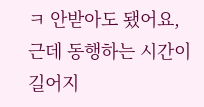ㅋ 안받아도 됐어요, 근데 동행하는 시간이 길어지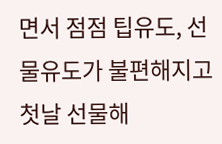면서 점점 팁유도, 선물유도가 불편해지고 첫날 선물해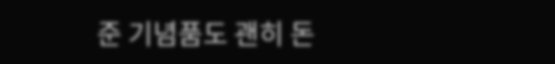준 기념품도 괜히 돈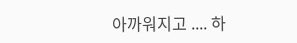아까워지고 .... 하